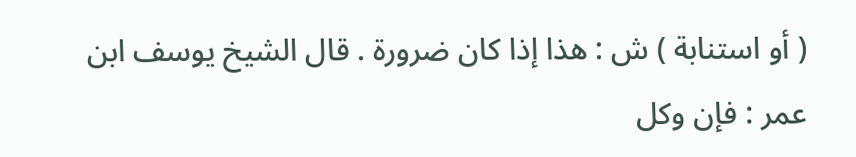( أو استنابة ) ش : هذا إذا كان ضرورة . قال الشيخ يوسف ابن عمر : فإن وكل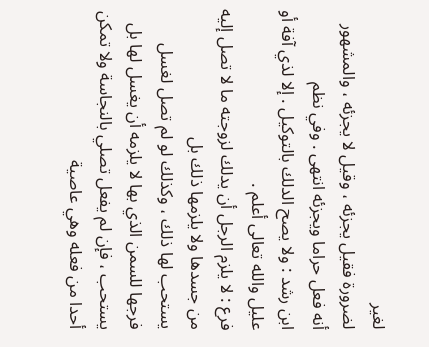لغير
لضرورة فقيل يجزئه ، وقيل لا يجزئه ، والمشهور أنه فعل حراما ويجزئه انتهى . وفي نظم
ابن رشد : ولا يصح الدلك بالتوكيل . إلا لذي آفة أو عليل والله تعالى أعلم .
فرع : لا يلزم الرجل أن يدلك لزوجته ما لا تصل إليه من جسدها ولا يلزمها ذلك بل
يستحب لها ذلك ، وكذلك لو لم تصل لغسل فرجها للسمن الذي بها لا يلزمه أن يغسل لها بل
يستحب ، فإن لم يفعل تصلي بالنجاسة ولا تمكن أحدا من فعله وهي عاصية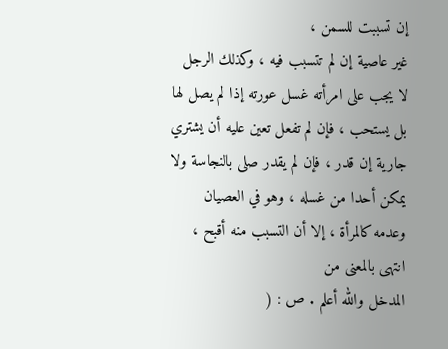إن تسببت للسمن ،
غير عاصية إن لم تتسبب فيه ، وكذلك الرجل لا يجب على امرأته غسل عورته إذا لم يصل لها
بل يستحب ، فإن لم تفعل تعين عليه أن يشتري جارية إن قدر ، فإن لم يقدر صلى بالنجاسة ولا
يمكن أحدا من غسله ، وهو في العصيان وعدمه كالمرأة ، إلا أن التسبب منه أقبح ، انتهى بالمعنى من
المدخل والله أعلم . ص : (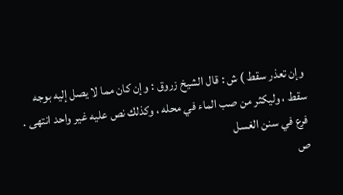وإن تعذر سقط ) ش : قال الشيخ زروق : وإن كان مما لا يصل إليه بوجه
سقط ، وليكثر من صب الماء في محله ، وكذلك نص عليه غير واحد انتهى . فرع في سنن الغسل
ص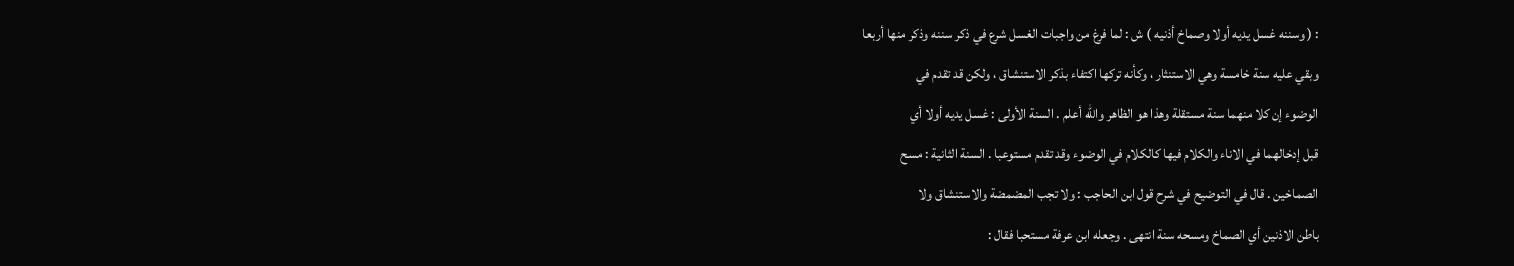: ( وسننه غسل يديه أولا وصماخ أذنيه ) ش : لما فرغ من واجبات الغسل شرع في ذكر سننه وذكر منها أربعا
وبقي عليه سنة خامسة وهي الاستنثار ، وكأنه تركها اكتفاء بذكر الاستنشاق ، ولكن قد تقدم في
الوضوء إن كلا منهما سنة مستقلة وهذا هو الظاهر والله أعلم . السنة الأولى : غسل يديه أولا أي
قبل إدخالهما في الاناء والكلام فيها كالكلام في الوضوء وقد تقدم مستوعبا . السنة الثانية : مسح
الصماخين . قال في التوضيح في شرح قول ابن الحاجب : ولا تجب المضمضة والاستنشاق ولا
باطن الاذنين أي الصماخ ومسحه سنة انتهى . وجعله ابن عرفة مستحبا فقال :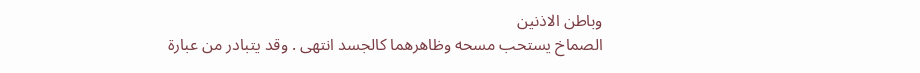وباطن الاذنين
الصماخ يستحب مسحه وظاهرهما كالجسد انتهى . وقد يتبادر من عبارة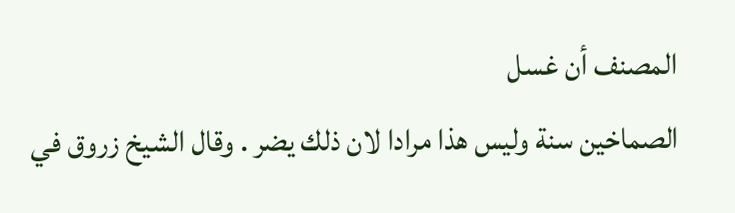المصنف أن غسل
الصماخين سنة وليس هذا مرادا لان ذلك يضر . وقال الشيخ زروق في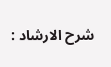شرح الارشاد :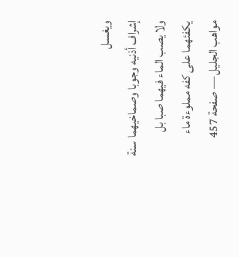ويغسل
إشراف أذنيه وجوبا وصماخيهما سنة ولا يصب الماء فيهما صبا بل يكفئهما على كفه مملوءة ماء
مواهب الجليل — صفحة 457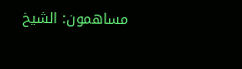مساهمون: الشيخ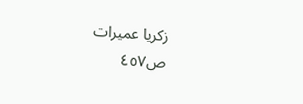زكريا عميرات
ص٤٥٧